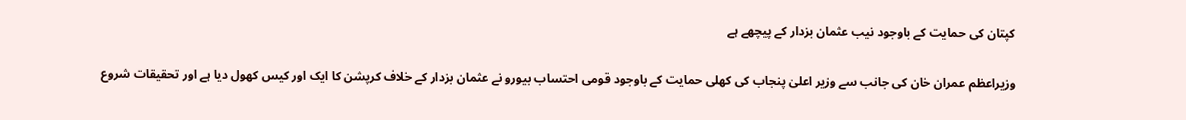کپتان کی حمایت کے باوجود نیب عثمان بزدار کے پیچھے ہے

وزیراعظم عمران خان کی جانب سے وزیر اعلیٰ پنجاب کی کھلی حمایت کے باوجود قومی احتساب بیورو نے عثمان بزدار کے خلاف کرپشن کا ایک اور کیس کھول دیا ہے اور تحقیقات شروع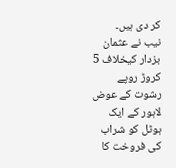کر دی ہیں۔
نیب نے عثمان بزدار کیخلاف 5 کروڑ روپے رشوت کے عوض لاہور کے ایک ہوٹل کو شراب کی فروخت کا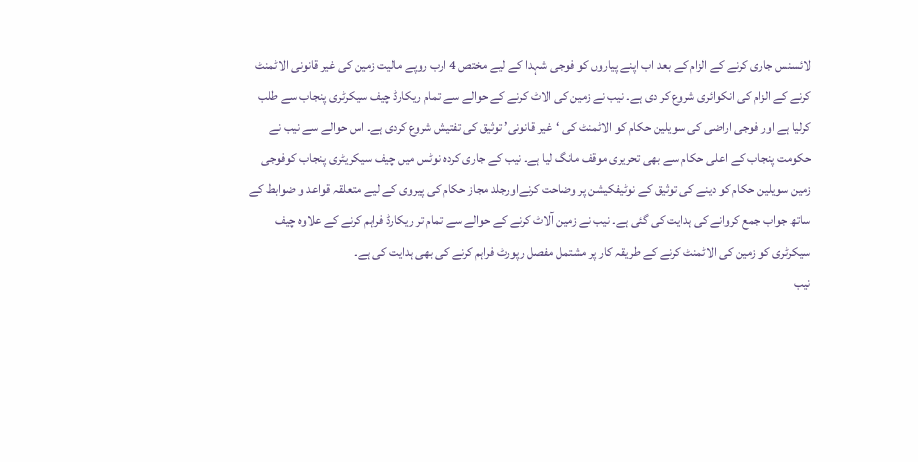لائسنس جاری کرنے کے الزام کے بعد اب اپنے پیاروں کو فوجی شہدا کے لیے مختص 4 ارب روپے مالیت زمین کی غیر قانونی الاٹمنٹ کرنے کے الزام کی انکوائری شروع کر دی ہے۔ نیب نے زمین کی الاٹ کرنے کے حوالے سے تمام ریکارڈ چیف سیکرٹری پنجاب سے طلب کرلیا ہے اور فوجی اراضی کی سویلین حکام کو الاٹمنٹ کی ‘غیر قانونی’ توثیق کی تفتیش شروع کردی ہے۔ اس حوالے سے نیب نے حکومت پنجاب کے اعلی حکام سے بھی تحریری موقف مانگ لیا ہے۔ نیب کے جاری کردہ نوٹس میں چیف سیکریٹری پنجاب کوفوجی زمین سویلین حکام کو دینے کی توثیق کے نوٹیفکیشن پر وضاحت کرنےاورجلد مجاز حکام کی پیروی کے لیے متعلقہ قواعد و ضوابط کے ساتھ جواب جمع کروانے کی ہدایت کی گئی ہے۔ نیب نے زمین آلاٹ کرنے کے حوالے سے تمام تر ریکارڈ فراہم کرنے کے علاوہ چیف سیکرٹری کو زمین کی الاٹمنٹ کرنے کے طریقہ کار پر مشتمل مفصل رپورٹ فراہم کرنے کی بھی ہدایت کی ہے۔
نیب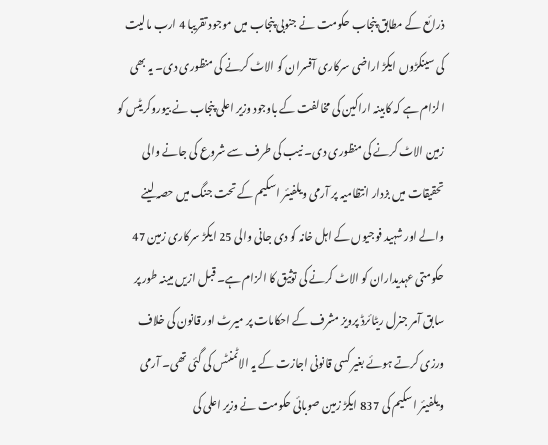ذرائع کے مطابق پنجاب حکومت نے جنوبی پنجاب میں موجود تقریبا 4 ارب مالیت کی سینکڑوں ایکڑ اراضی سرکاری آفسران کو الاٹ کرنے کی منظوری دی۔ یہ بھی الزام ہے کہ کابینہ اراکین کی مخالفت کے باوجود وزیر اعلی پنجاب نے بیوروکریٹس کو زمین الاٹ کرنے کی منظوری دی۔ نیب کی طرف سے شروع کی جانے والی تحقیقات میں بزدار انتظامیہ پر آرمی ویلفیئر اسکیم کے تحت جنگ میں حصہ لینے والے اور شہید فوجیوں کے اہل خانہ کو دی جانی والی 25 ایکڑ سرکاری زمین 47 حکومتی عہدیداران کو الاٹ کرنے کی توثیق کا الزام ہے۔ قبل ازیں مبینہ طور پر سابق آمر جنرل ریٹائرڈ پرویز مشرف کے احکامات پر میرٹ اور قانون کی خلاف ورزی کرتے ہوئے بغیر کسی قانونی اجازت کے یہ الاٹمنٹس کی گئی تھی۔ آرمی ویلفیئر اسکیم کی 837 ایکڑ زمین صوبائی حکومت نے وزیر اعلی کی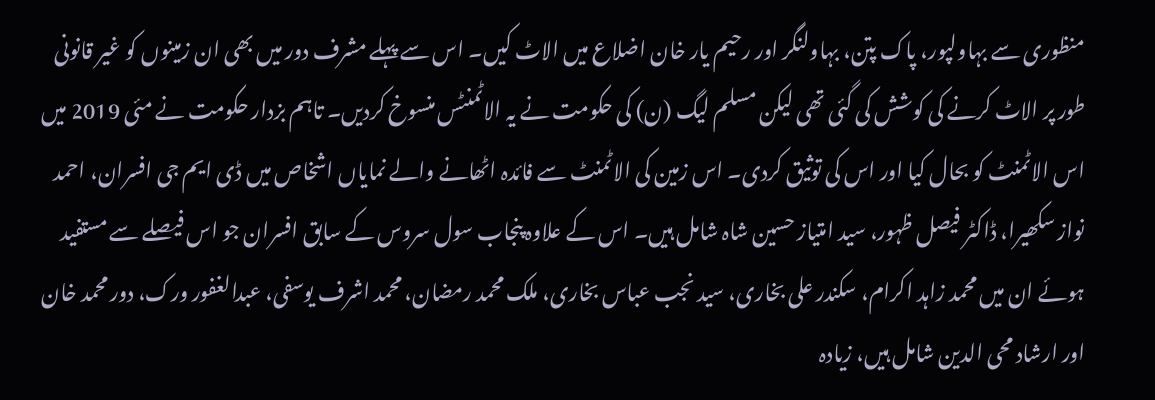منظوری سے بہاولپور، پاک پتن، بہاولنگر اور رحیم یار خان اضلاع میں الاٹ کیں۔ اس سے پہلے مشرف دور میں بھی ان زمینوں کو غیر قانونی طور پر الاٹ کرنے کی کوشش کی گئی تھی لیکن مسلم لیگ (ن) کی حکومت نے یہ الاٹمنٹس منسوخ کردیں۔ تاہم بزدار حکومت نے مئی 2019 میں اس الاٹمنٹ کو بحال کیا اور اس کی توثیق کردی۔ اس زمین کی الاٹمنٹ سے فائدہ اٹھانے والے نمایاں اشخاص میں ڈی ایم جی افسران، احمد نواز سکھیرا، ڈاکٹر فیصل ظہور، سید امتیاز حسین شاہ شامل ہیں۔ اس کے علاوہ پنجاب سول سروس کے سابق افسران جو اس فیصلے سے مستفید ہوئے ان میں محمد زاہد اکرام، سکندر علی بخاری، سید نجب عباس بخاری، ملک محمد رمضان، محمد اشرف یوسفی، عبدالغفور ورک، دور محمد خان اور ارشاد محی الدین شامل ہیں، زیادہ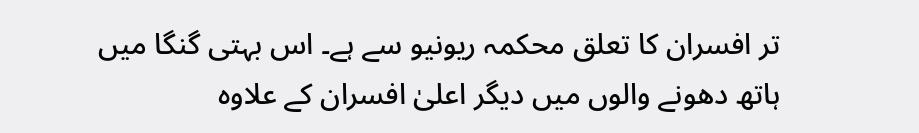تر افسران کا تعلق محکمہ ریونیو سے ہے۔ اس بہتی گنگا میں ہاتھ دھونے والوں میں دیگر اعلیٰ افسران کے علاوہ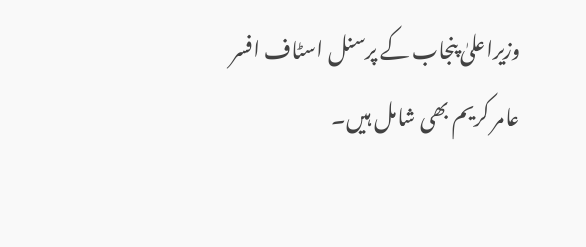وزیراعلیٰ پنجاب کے پرسنل اسٹاف افسر عامر کریم بھی شامل ہیں۔